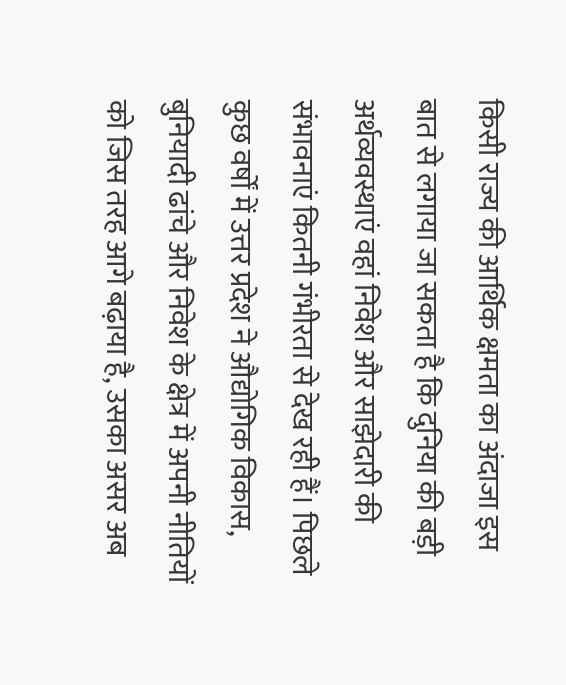किसी राज्य की आर्थिक क्षमता का अंदाजा इस बात से लगाया जा सकता है कि दुनिया की बड़ी अर्थव्यवस्थाएं वहां निवेश और साझेदारी की संभावनाएं कितनी गंभीरता से देख रही हैं। पिछले कुछ वर्षों में उत्तर प्रदेश ने औद्योगिक विकास, बुनियादी ढांचे और निवेश के क्षेत्र में अपनी नीतियों को जिस तरह आगे बढ़ाया है, उसका असर अब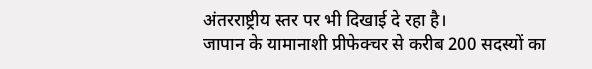अंतरराष्ट्रीय स्तर पर भी दिखाई दे रहा है।
जापान के यामानाशी प्रीफेक्चर से करीब 200 सदस्यों का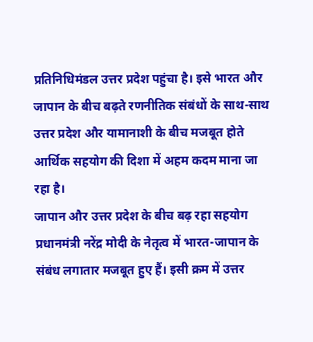प्रतिनिधिमंडल उत्तर प्रदेश पहुंचा है। इसे भारत और जापान के बीच बढ़ते रणनीतिक संबंधों के साथ-साथ उत्तर प्रदेश और यामानाशी के बीच मजबूत होते आर्थिक सहयोग की दिशा में अहम कदम माना जा रहा है।
जापान और उत्तर प्रदेश के बीच बढ़ रहा सहयोग
प्रधानमंत्री नरेंद्र मोदी के नेतृत्व में भारत-जापान के संबंध लगातार मजबूत हुए हैं। इसी क्रम में उत्तर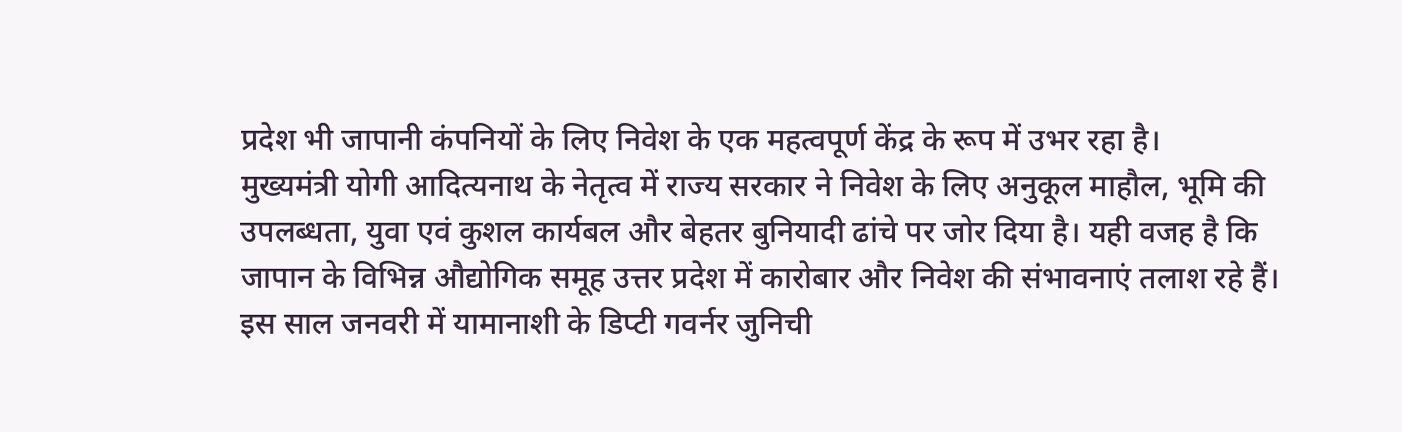प्रदेश भी जापानी कंपनियों के लिए निवेश के एक महत्वपूर्ण केंद्र के रूप में उभर रहा है।
मुख्यमंत्री योगी आदित्यनाथ के नेतृत्व में राज्य सरकार ने निवेश के लिए अनुकूल माहौल, भूमि की उपलब्धता, युवा एवं कुशल कार्यबल और बेहतर बुनियादी ढांचे पर जोर दिया है। यही वजह है कि जापान के विभिन्न औद्योगिक समूह उत्तर प्रदेश में कारोबार और निवेश की संभावनाएं तलाश रहे हैं।
इस साल जनवरी में यामानाशी के डिप्टी गवर्नर जुनिची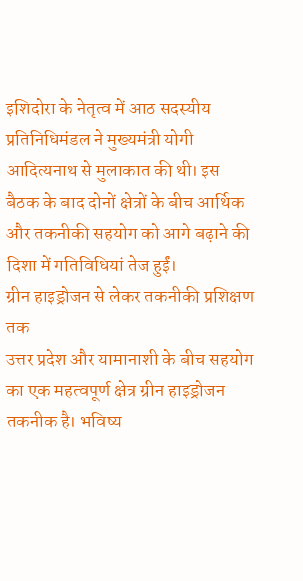इशिदोरा के नेतृत्व में आठ सदस्यीय प्रतिनिधिमंडल ने मुख्यमंत्री योगी आदित्यनाथ से मुलाकात की थी। इस बैठक के बाद दोनों क्षेत्रों के बीच आर्थिक और तकनीकी सहयोग को आगे बढ़ाने की दिशा में गतिविधियां तेज हुईं।
ग्रीन हाइड्रोजन से लेकर तकनीकी प्रशिक्षण तक
उत्तर प्रदेश और यामानाशी के बीच सहयोग का एक महत्वपूर्ण क्षेत्र ग्रीन हाइड्रोजन तकनीक है। भविष्य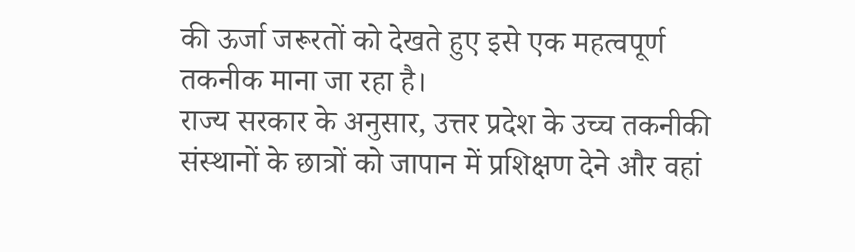की ऊर्जा जरूरतों को देखते हुए इसे एक महत्वपूर्ण तकनीक माना जा रहा है।
राज्य सरकार के अनुसार, उत्तर प्रदेश के उच्च तकनीकी संस्थानों के छात्रों को जापान में प्रशिक्षण देने और वहां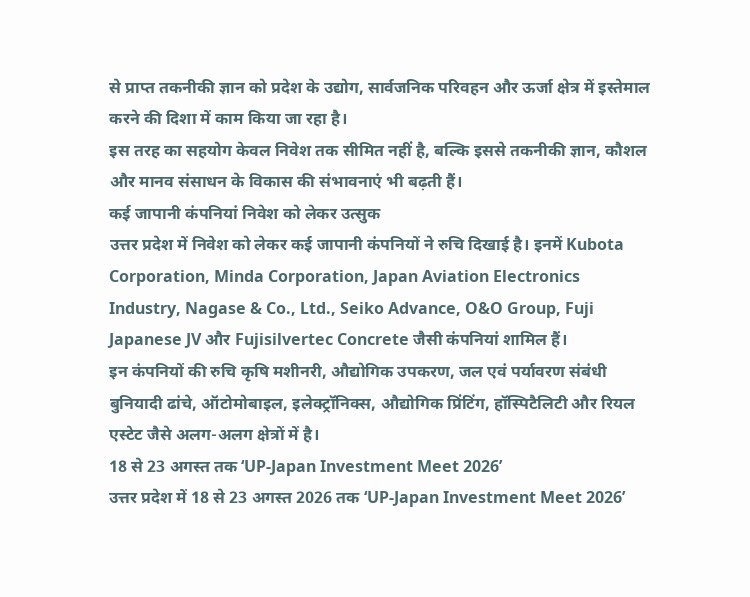से प्राप्त तकनीकी ज्ञान को प्रदेश के उद्योग, सार्वजनिक परिवहन और ऊर्जा क्षेत्र में इस्तेमाल करने की दिशा में काम किया जा रहा है।
इस तरह का सहयोग केवल निवेश तक सीमित नहीं है, बल्कि इससे तकनीकी ज्ञान, कौशल और मानव संसाधन के विकास की संभावनाएं भी बढ़ती हैं।
कई जापानी कंपनियां निवेश को लेकर उत्सुक
उत्तर प्रदेश में निवेश को लेकर कई जापानी कंपनियों ने रुचि दिखाई है। इनमें Kubota Corporation, Minda Corporation, Japan Aviation Electronics Industry, Nagase & Co., Ltd., Seiko Advance, O&O Group, Fuji Japanese JV और Fujisilvertec Concrete जैसी कंपनियां शामिल हैं।
इन कंपनियों की रुचि कृषि मशीनरी, औद्योगिक उपकरण, जल एवं पर्यावरण संबंधी बुनियादी ढांचे, ऑटोमोबाइल, इलेक्ट्रॉनिक्स, औद्योगिक प्रिंटिंग, हॉस्पिटैलिटी और रियल एस्टेट जैसे अलग-अलग क्षेत्रों में है।
18 से 23 अगस्त तक ‘UP-Japan Investment Meet 2026’
उत्तर प्रदेश में 18 से 23 अगस्त 2026 तक ‘UP-Japan Investment Meet 2026’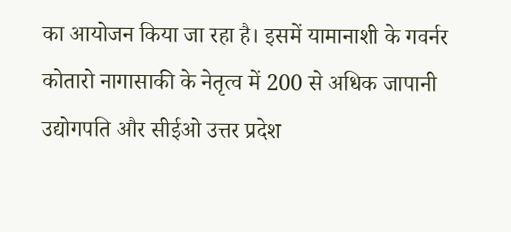का आयोजन किया जा रहा है। इसमें यामानाशी के गवर्नर कोतारो नागासाकी के नेतृत्व में 200 से अधिक जापानी उद्योगपति और सीईओ उत्तर प्रदेश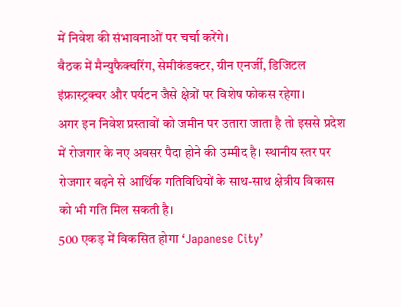में निवेश की संभावनाओं पर चर्चा करेंगे।
बैठक में मैन्युफैक्चरिंग, सेमीकंडक्टर, ग्रीन एनर्जी, डिजिटल इंफ्रास्ट्रक्चर और पर्यटन जैसे क्षेत्रों पर विशेष फोकस रहेगा।
अगर इन निवेश प्रस्तावों को जमीन पर उतारा जाता है तो इससे प्रदेश में रोजगार के नए अवसर पैदा होने की उम्मीद है। स्थानीय स्तर पर रोजगार बढ़ने से आर्थिक गतिविधियों के साथ-साथ क्षेत्रीय विकास को भी गति मिल सकती है।
500 एकड़ में विकसित होगा ‘Japanese City’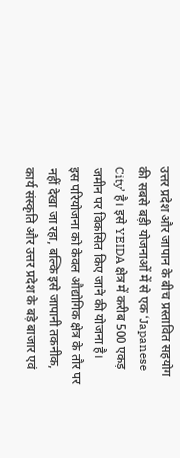उत्तर प्रदेश और जापान के बीच प्रस्तावित सहयोग की सबसे बड़ी योजनाओं में से एक ‘Japanese City’ है। इसे YEIDA क्षेत्र में करीब 500 एकड़ जमीन पर विकसित किए जाने की योजना है।
इस परियोजना को केवल औद्योगिक क्षेत्र के तौर पर नहीं देखा जा रहा, बल्कि इसे जापानी तकनीक, कार्य संस्कृति और उत्तर प्रदेश के बड़े बाजार एवं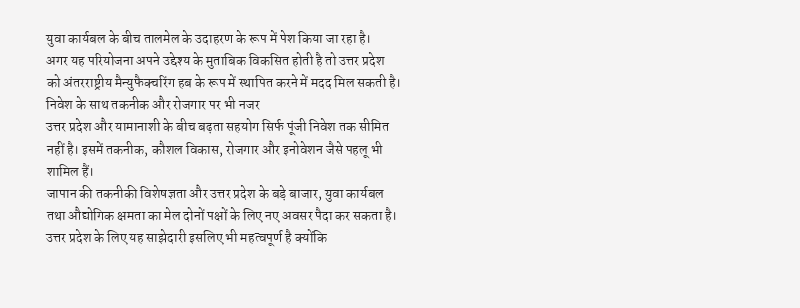युवा कार्यबल के बीच तालमेल के उदाहरण के रूप में पेश किया जा रहा है।
अगर यह परियोजना अपने उद्देश्य के मुताबिक विकसित होती है तो उत्तर प्रदेश को अंतरराष्ट्रीय मैन्युफैक्चरिंग हब के रूप में स्थापित करने में मदद मिल सकती है।
निवेश के साथ तकनीक और रोजगार पर भी नजर
उत्तर प्रदेश और यामानाशी के बीच बढ़ता सहयोग सिर्फ पूंजी निवेश तक सीमित नहीं है। इसमें तकनीक, कौशल विकास, रोजगार और इनोवेशन जैसे पहलू भी शामिल हैं।
जापान की तकनीकी विशेषज्ञता और उत्तर प्रदेश के बड़े बाजार, युवा कार्यबल तथा औद्योगिक क्षमता का मेल दोनों पक्षों के लिए नए अवसर पैदा कर सकता है।
उत्तर प्रदेश के लिए यह साझेदारी इसलिए भी महत्वपूर्ण है क्योंकि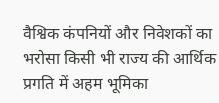वैश्विक कंपनियों और निवेशकों का भरोसा किसी भी राज्य की आर्थिक प्रगति में अहम भूमिका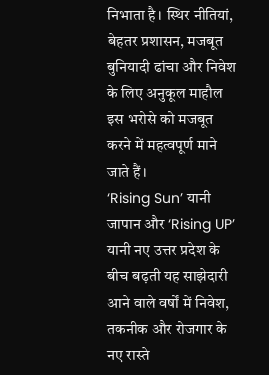निभाता है। स्थिर नीतियां, बेहतर प्रशासन, मजबूत बुनियादी ढांचा और निवेश के लिए अनुकूल माहौल इस भरोसे को मजबूत करने में महत्वपूर्ण माने जाते हैं।
‘Rising Sun’ यानी जापान और ‘Rising UP’ यानी नए उत्तर प्रदेश के बीच बढ़ती यह साझेदारी आने वाले वर्षों में निवेश, तकनीक और रोजगार के नए रास्ते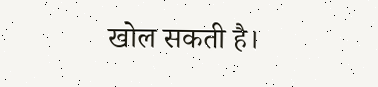खोल सकती है।